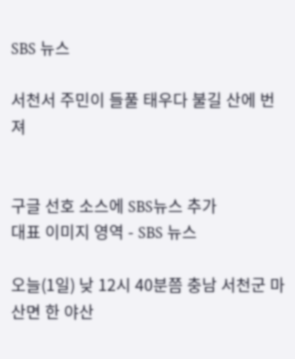SBS 뉴스

서천서 주민이 들풀 태우다 불길 산에 번져


구글 선호 소스에 SBS뉴스 추가
대표 이미지 영역 - SBS 뉴스

오늘(1일) 낮 12시 40분쯤 충남 서천군 마산면 한 야산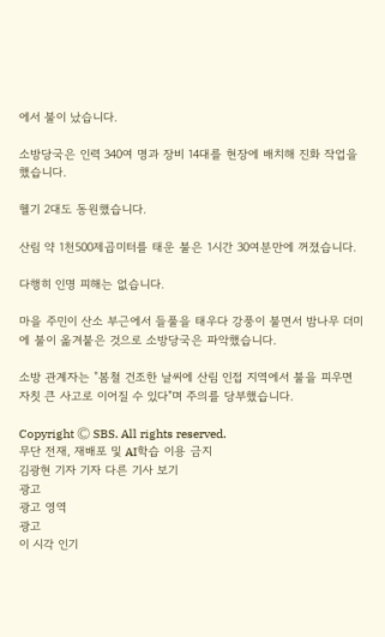에서 불이 났습니다.

소방당국은 인력 340여 명과 장비 14대를 현장에 배치해 진화 작업을 했습니다.

헬기 2대도 동원했습니다.

산림 약 1천500제곱미터를 태운 불은 1시간 30여분만에 꺼졌습니다.

다행히 인명 피해는 없습니다.

마을 주민이 산소 부근에서 들풀을 태우다 강풍이 불면서 밤나무 더미에 불이 옮겨붙은 것으로 소방당국은 파악했습니다.

소방 관계자는 "봄철 건조한 날씨에 산림 인접 지역에서 불을 피우면 자칫 큰 사고로 이어질 수 있다"며 주의를 당부했습니다.

Copyright Ⓒ SBS. All rights reserved.
무단 전재, 재배포 및 AI학습 이용 금지
김광현 기자 기자 다른 기사 보기
광고
광고 영역
광고
이 시각 인기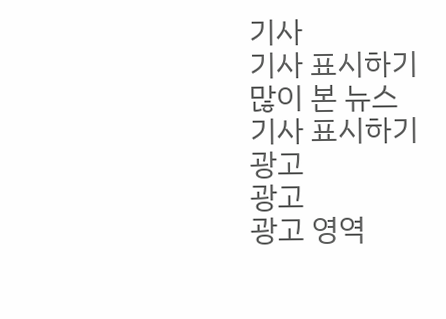기사
기사 표시하기
많이 본 뉴스
기사 표시하기
광고
광고
광고 영역